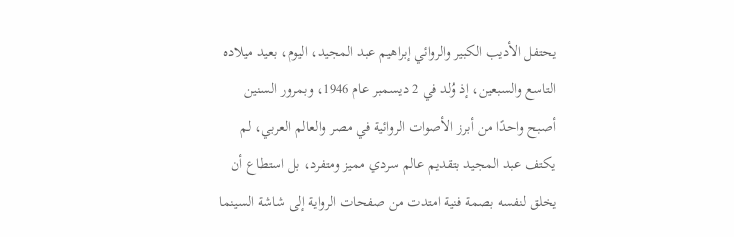يحتفل الأديب الكبير والروائي إبراهيم عبد المجيد، اليوم، بعيد ميلاده التاسع والسبعين، إذ وُلد في 2 ديسمبر عام 1946، وبمرور السنين أصبح واحدًا من أبرز الأصوات الروائية في مصر والعالم العربي، لم يكتف عبد المجيد بتقديم عالم سردي مميز ومتفرد، بل استطاع أن يخلق لنفسه بصمة فنية امتدت من صفحات الرواية إلى شاشة السينما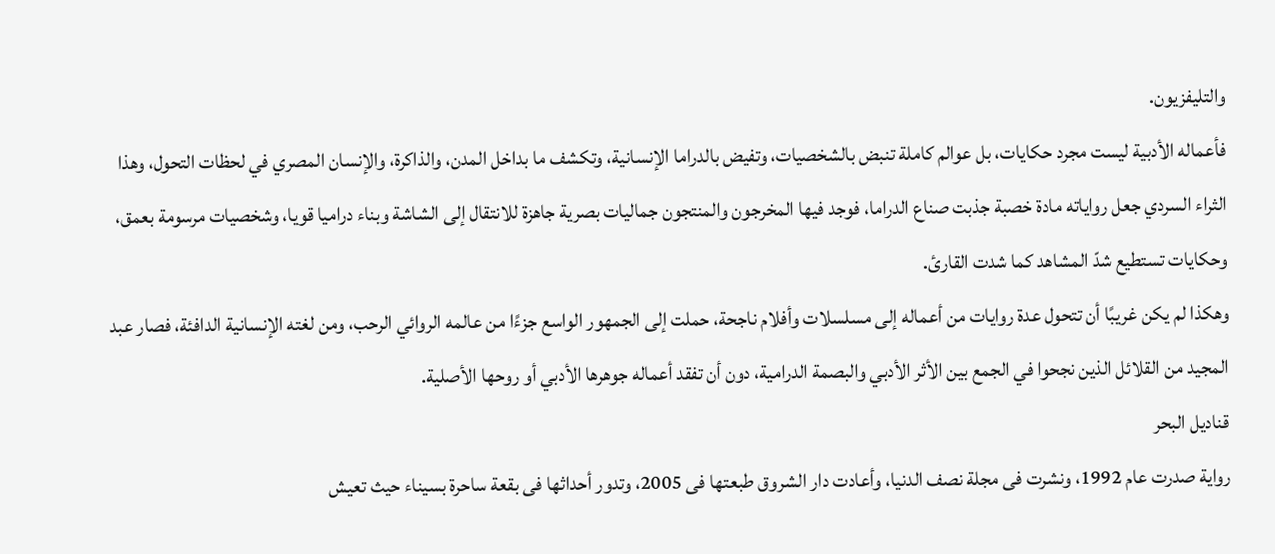والتليفزيون.
فأعماله الأدبية ليست مجرد حكايات، بل عوالم كاملة تنبض بالشخصيات، وتفيض بالدراما الإنسانية، وتكشف ما بداخل المدن، والذاكرة، والإنسان المصري في لحظات التحول، وهذا الثراء السردي جعل رواياته مادة خصبة جذبت صناع الدراما، فوجد فيها المخرجون والمنتجون جماليات بصرية جاهزة للانتقال إلى الشاشة وبناء دراميا قويا، وشخصيات مرسومة بعمق، وحكايات تستطيع شدّ المشاهد كما شدت القارئ.
وهكذا لم يكن غريبًا أن تتحول عدة روايات من أعماله إلى مسلسلات وأفلام ناجحة، حملت إلى الجمهور الواسع جزءًا من عالمه الروائي الرحب، ومن لغته الإنسانية الدافئة، فصار عبد المجيد من القلائل الذين نجحوا في الجمع بين الأثر الأدبي والبصمة الدرامية، دون أن تفقد أعماله جوهرها الأدبي أو روحها الأصلية.
قناديل البحر
رواية صدرت عام 1992، ونشرت فى مجلة نصف الدنيا، وأعادت دار الشروق طبعتها فى 2005، وتدور أحداثها فى بقعة ساحرة بسيناء حيث تعيش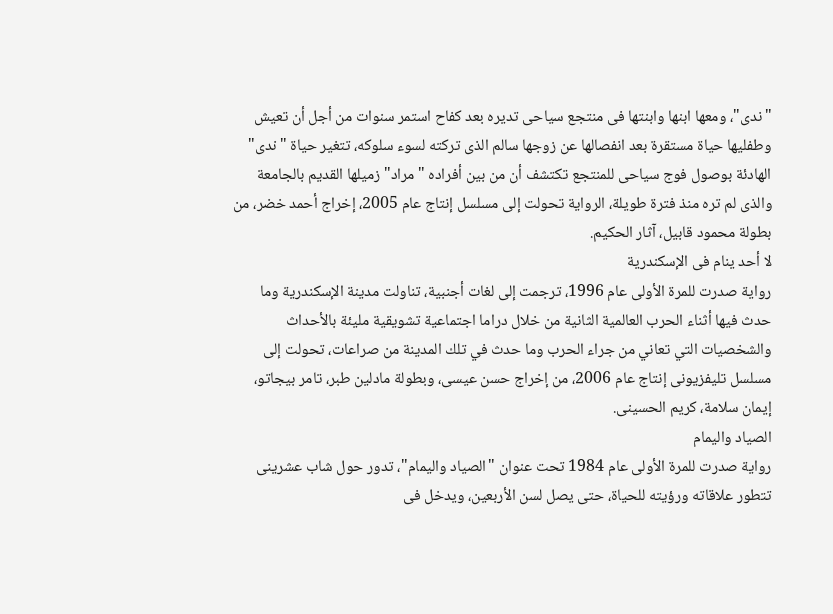"ندى"، ومعها ابنها وابنتها فى منتجع سياحى تديره بعد كفاح استمر سنوات من أجل أن تعيش وطفليها حياة مستقرة بعد انفصالها عن زوجها سالم الذى تركته لسوء سلوكه، تتغير حياة "ندى" الهادئة بوصول فوج سياحى للمنتجع تكتشف أن من بين أفراده "مراد" زميلها القديم بالجامعة والذى لم تره منذ فترة طويلة، الرواية تحولت إلى مسلسل إنتاج عام 2005، إخراج أحمد خضر، من بطولة محمود قابيل، آثار الحكيم.
لا أحد ينام فى الإسكندرية
رواية صدرت للمرة الأولى عام 1996، ترجمت إلى لغات أجنبية، تناولت مدينة الإسكندرية وما حدث فيها أثناء الحرب العالمية الثانية من خلال دراما اجتماعية تشويقية مليئة بالأحداث والشخصيات التي تعاني من جراء الحرب وما حدث في تلك المدينة من صراعات، تحولت إلى مسلسل تليفزيونى إنتاج عام 2006، من إخراج حسن عيسى، وبطولة مادلين طبر، تامر بيجاتو، إيمان سلامة، كريم الحسينى.
الصياد واليمام
رواية صدرت للمرة الأولى عام 1984 تحت عنوان "الصياد واليمام"، تدور حول شاب عشرينى تتطور علاقاته ورؤيته للحياة، حتى يصل لسن الأربعين، ويدخل فى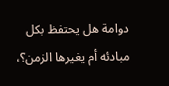دوامة هل يحتفظ بكل مبادئه أم يغيرها الزمن؟،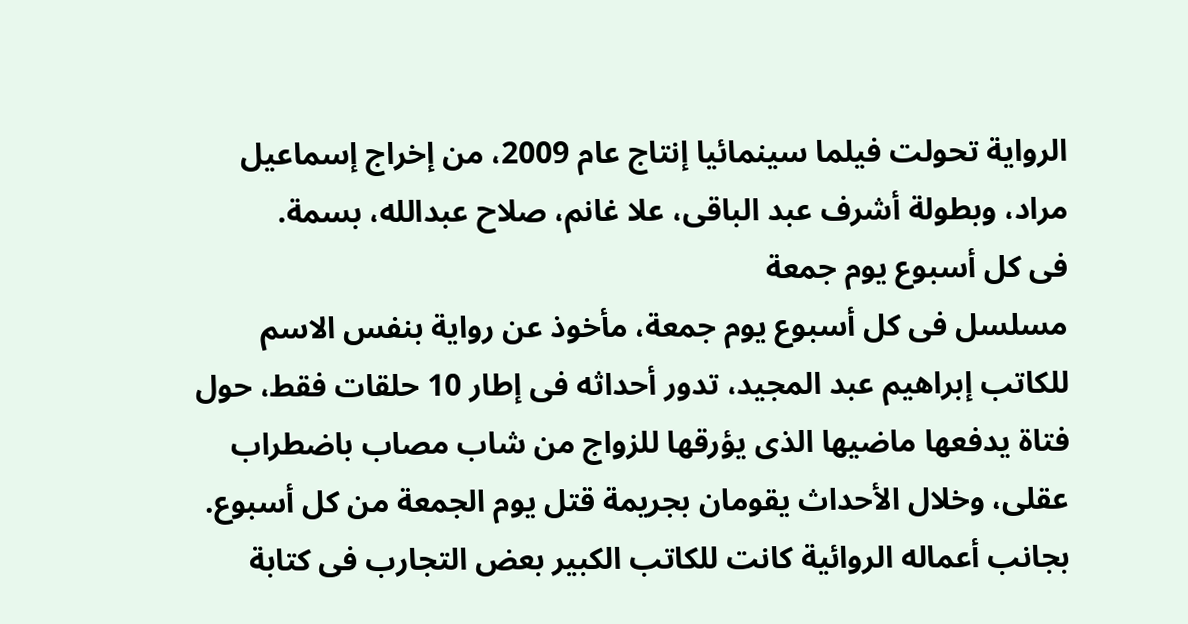الرواية تحولت فيلما سينمائيا إنتاج عام 2009، من إخراج إسماعيل مراد، وبطولة أشرف عبد الباقى، علا غانم، صلاح عبدالله، بسمة.
فى كل أسبوع يوم جمعة
مسلسل فى كل أسبوع يوم جمعة، مأخوذ عن رواية بنفس الاسم للكاتب إبراهيم عبد المجيد، تدور أحداثه فى إطار 10 حلقات فقط، حول فتاة يدفعها ماضيها الذى يؤرقها للزواج من شاب مصاب باضطراب عقلى، وخلال الأحداث يقومان بجريمة قتل يوم الجمعة من كل أسبوع.
بجانب أعماله الروائية كانت للكاتب الكبير بعض التجارب فى كتابة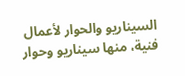السيناريو والحوار لأعمال فنية، منها سيناريو وحوار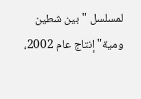لمسلسل "بين شطين ومية" إنتاج عام 2002،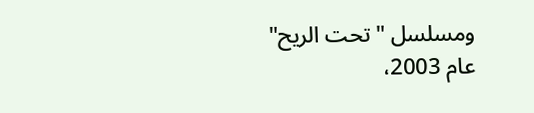ومسلسل "تحت الريح" عام 2003،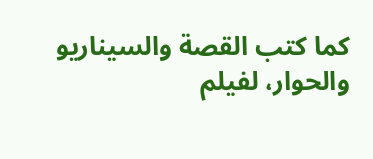كما كتب القصة والسيناريو والحوار، لفيلم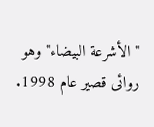"الأشرعة البيضاء" وهو روائى قصير عام 1998.